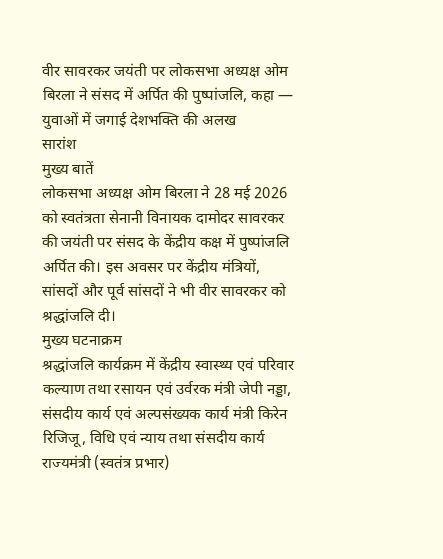वीर सावरकर जयंती पर लोकसभा अध्यक्ष ओम बिरला ने संसद में अर्पित की पुष्पांजलि, कहा — युवाओं में जगाई देशभक्ति की अलख
सारांश
मुख्य बातें
लोकसभा अध्यक्ष ओम बिरला ने 28 मई 2026 को स्वतंत्रता सेनानी विनायक दामोदर सावरकर की जयंती पर संसद के केंद्रीय कक्ष में पुष्पांजलि अर्पित की। इस अवसर पर केंद्रीय मंत्रियों, सांसदों और पूर्व सांसदों ने भी वीर सावरकर को श्रद्धांजलि दी।
मुख्य घटनाक्रम
श्रद्धांजलि कार्यक्रम में केंद्रीय स्वास्थ्य एवं परिवार कल्याण तथा रसायन एवं उर्वरक मंत्री जेपी नड्डा, संसदीय कार्य एवं अल्पसंख्यक कार्य मंत्री किरेन रिजिजू, विधि एवं न्याय तथा संसदीय कार्य राज्यमंत्री (स्वतंत्र प्रभार)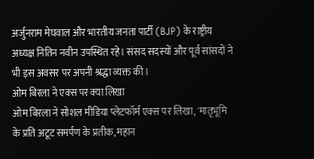अर्जुनराम मेघवाल और भारतीय जनता पार्टी (BJP) के राष्ट्रीय अध्यक्ष नितिन नवीन उपस्थित रहे। संसद सदस्यों और पूर्व सांसदों ने भी इस अवसर पर अपनी श्रद्धा व्यक्त की।
ओम बिरला ने एक्स पर क्या लिखा
ओम बिरला ने सोशल मीडिया प्लेटफॉर्म एक्स पर लिखा, 'मातृभूमि के प्रति अटूट समर्पण के प्रतीक, महान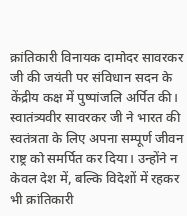क्रांतिकारी विनायक दामोदर सावरकर जी की जयंती पर संविधान सदन के केंद्रीय कक्ष में पुष्पांजलि अर्पित की। स्वातंत्र्यवीर सावरकर जी ने भारत की स्वतंत्रता के लिए अपना सम्पूर्ण जीवन राष्ट्र को समर्पित कर दिया। उन्होंने न केवल देश में, बल्कि विदेशों में रहकर भी क्रांतिकारी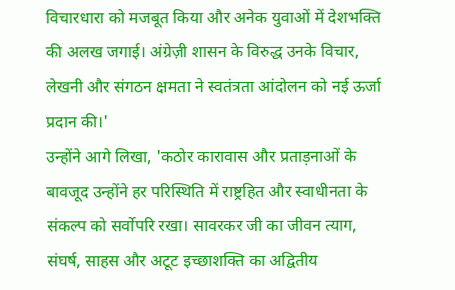विचारधारा को मजबूत किया और अनेक युवाओं में देशभक्ति की अलख जगाई। अंग्रेज़ी शासन के विरुद्ध उनके विचार, लेखनी और संगठन क्षमता ने स्वतंत्रता आंदोलन को नई ऊर्जा प्रदान की।'
उन्होंने आगे लिखा, 'कठोर कारावास और प्रताड़नाओं के बावजूद उन्होंने हर परिस्थिति में राष्ट्रहित और स्वाधीनता के संकल्प को सर्वोपरि रखा। सावरकर जी का जीवन त्याग, संघर्ष, साहस और अटूट इच्छाशक्ति का अद्वितीय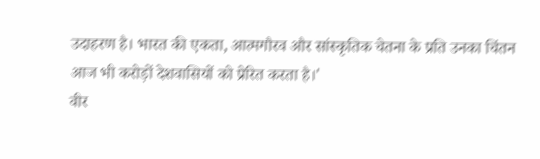उदाहरण है। भारत की एकता, आत्मगौरव और सांस्कृतिक चेतना के प्रति उनका चिंतन आज भी करोड़ों देशवासियों को प्रेरित करता है।'
वीर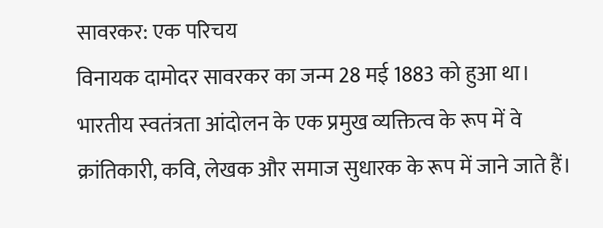सावरकर: एक परिचय
विनायक दामोदर सावरकर का जन्म 28 मई 1883 को हुआ था। भारतीय स्वतंत्रता आंदोलन के एक प्रमुख व्यक्तित्व के रूप में वे क्रांतिकारी, कवि, लेखक और समाज सुधारक के रूप में जाने जाते हैं।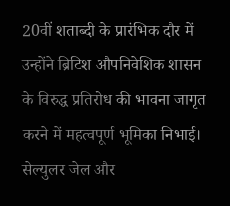20वीं शताब्दी के प्रारंभिक दौर में उन्होंने ब्रिटिश औपनिवेशिक शासन के विरुद्ध प्रतिरोध की भावना जागृत करने में महत्वपूर्ण भूमिका निभाई।
सेल्युलर जेल और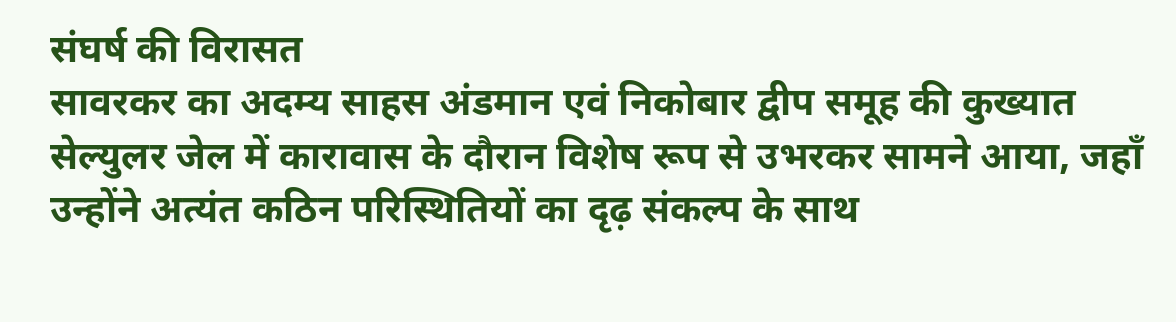संघर्ष की विरासत
सावरकर का अदम्य साहस अंडमान एवं निकोबार द्वीप समूह की कुख्यात सेल्युलर जेल में कारावास के दौरान विशेष रूप से उभरकर सामने आया, जहाँ उन्होंने अत्यंत कठिन परिस्थितियों का दृढ़ संकल्प के साथ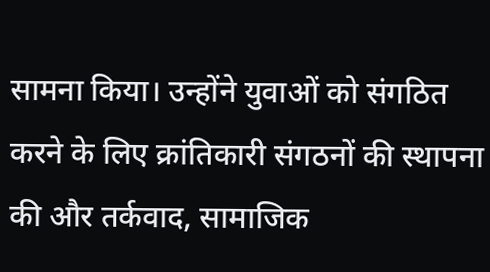सामना किया। उन्होंने युवाओं को संगठित करने के लिए क्रांतिकारी संगठनों की स्थापना की और तर्कवाद, सामाजिक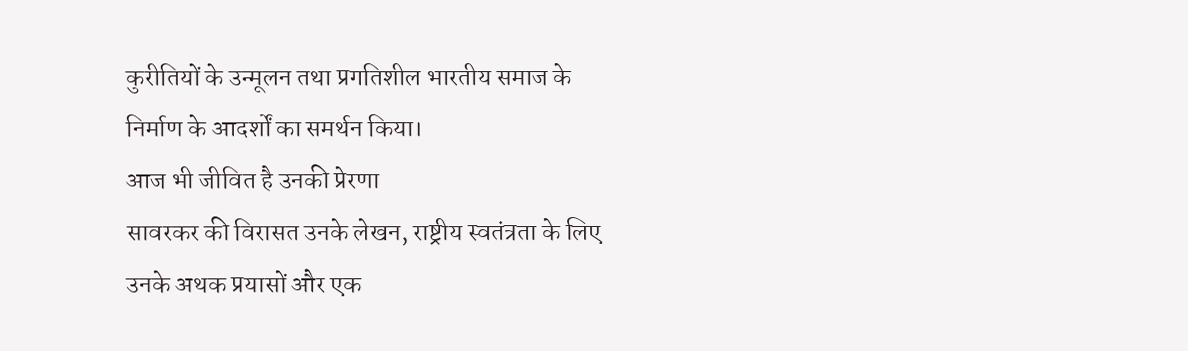कुरीतियों के उन्मूलन तथा प्रगतिशील भारतीय समाज के निर्माण के आदर्शों का समर्थन किया।
आज भी जीवित है उनकी प्रेरणा
सावरकर की विरासत उनके लेखन, राष्ट्रीय स्वतंत्रता के लिए उनके अथक प्रयासों और एक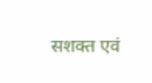सशक्त एवं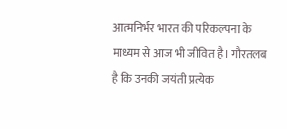आत्मनिर्भर भारत की परिकल्पना के माध्यम से आज भी जीवित है। गौरतलब है कि उनकी जयंती प्रत्येक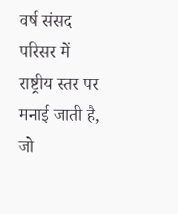वर्ष संसद परिसर में राष्ट्रीय स्तर पर मनाई जाती है, जो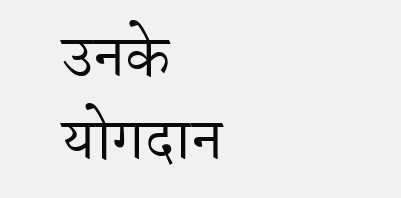उनके योगदान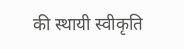की स्थायी स्वीकृति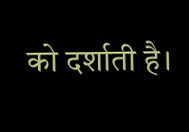को दर्शाती है।